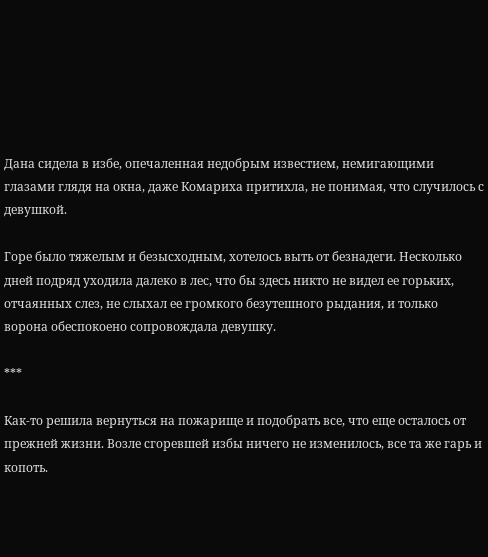Дана сидела в избе, опечаленная недобрым известием, немигающими глазами глядя на окна, даже Комариха притихла, не понимая, что случилось с девушкой.

Горе было тяжелым и безысходным, хотелось выть от безнадеги. Несколько дней подряд уходила далеко в лес, что бы здесь никто не видел ее горьких, отчаянных слез, не слыхал ее громкого безутешного рыдания, и только ворона обеспокоено сопровождала девушку.

***

Как-то решила вернуться на пожарище и подобрать все, что еще осталось от прежней жизни. Возле сгоревшей избы ничего не изменилось, все та же гарь и копоть.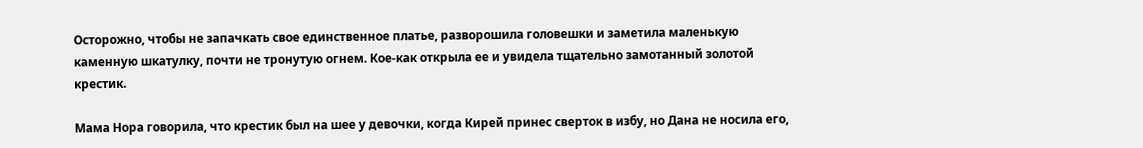Осторожно, чтобы не запачкать свое единственное платье, разворошила головешки и заметила маленькую каменную шкатулку, почти не тронутую огнем. Кое-как открыла ее и увидела тщательно замотанный золотой крестик.

Мама Нора говорила, что крестик был на шее у девочки, когда Кирей принес сверток в избу, но Дана не носила его,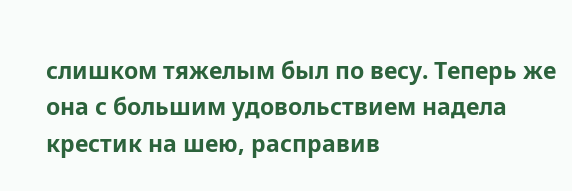слишком тяжелым был по весу. Теперь же она с большим удовольствием надела крестик на шею, расправив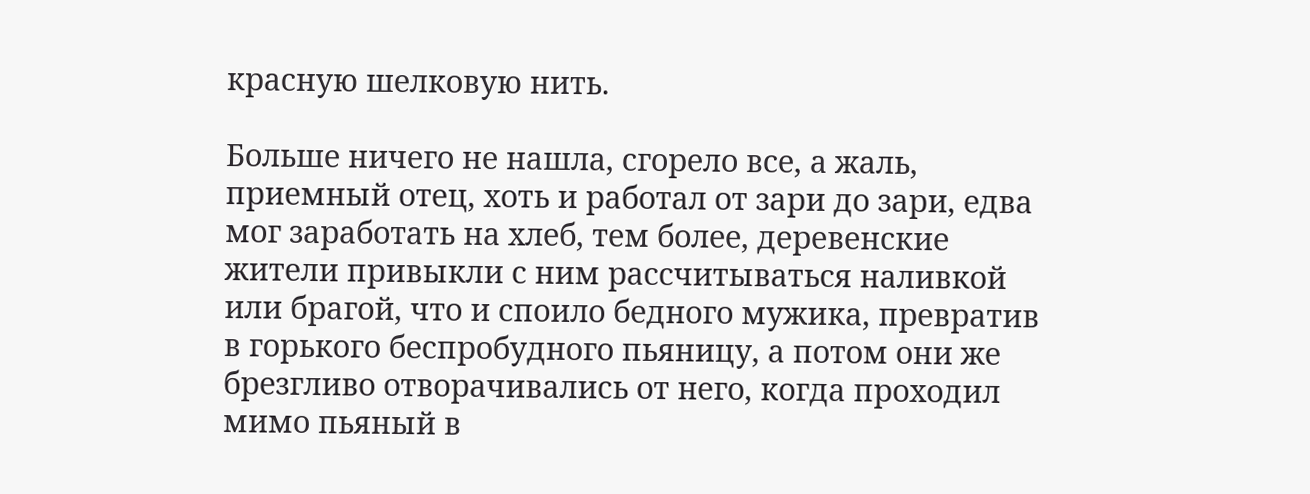красную шелковую нить.

Больше ничего не нашла, сгорело все, а жаль, приемный отец, хоть и работал от зари до зари, едва мог заработать на хлеб, тем более, деревенские жители привыкли с ним рассчитываться наливкой или брагой, что и споило бедного мужика, превратив в горького беспробудного пьяницу, а потом они же брезгливо отворачивались от него, когда проходил мимо пьяный в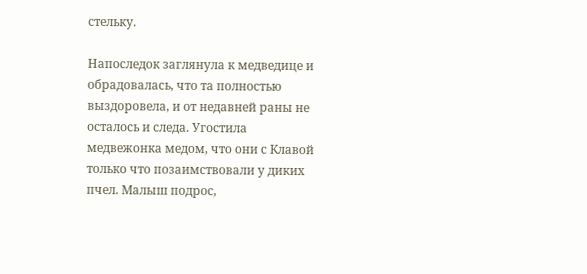стельку.

Напоследок заглянула к медведице и обрадовалась, что та полностью выздоровела, и от недавней раны не осталось и следа. Угостила медвежонка медом, что они с Клавой только что позаимствовали у диких пчел. Малыш подрос,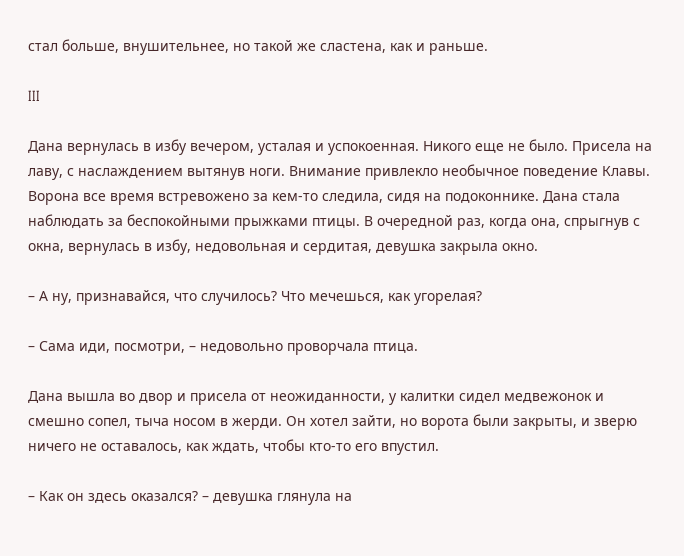стал больше, внушительнее, но такой же сластена, как и раньше.

III

Дана вернулась в избу вечером, усталая и успокоенная. Никого еще не было. Присела на лаву, с наслаждением вытянув ноги. Внимание привлекло необычное поведение Клавы. Ворона все время встревожено за кем-то следила, сидя на подоконнике. Дана стала наблюдать за беспокойными прыжками птицы. В очередной раз, когда она, спрыгнув с окна, вернулась в избу, недовольная и сердитая, девушка закрыла окно.

– А ну, признавайся, что случилось? Что мечешься, как угорелая?

– Сама иди, посмотри, – недовольно проворчала птица.

Дана вышла во двор и присела от неожиданности, у калитки сидел медвежонок и смешно сопел, тыча носом в жерди. Он хотел зайти, но ворота были закрыты, и зверю ничего не оставалось, как ждать, чтобы кто-то его впустил.

– Как он здесь оказался? – девушка глянула на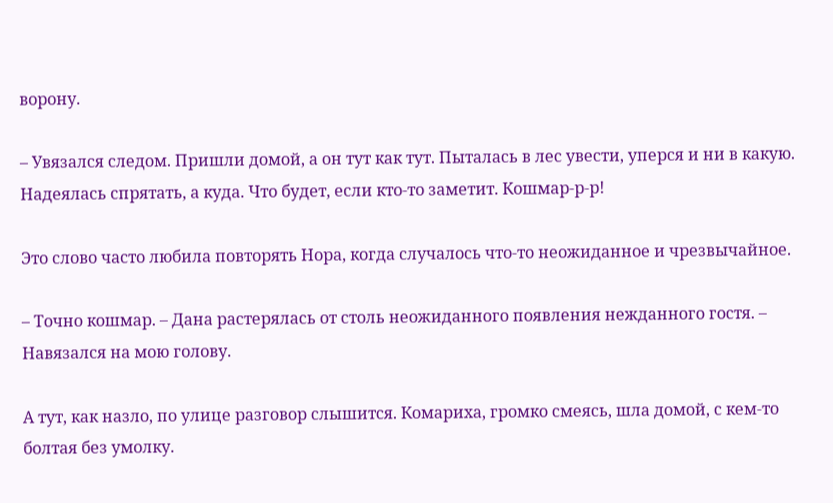ворону.

– Увязался следом. Пришли домой, а он тут как тут. Пыталась в лес увести, уперся и ни в какую. Надеялась спрятать, а куда. Что будет, если кто-то заметит. Кошмар-р-р!

Это слово часто любила повторять Нора, когда случалось что-то неожиданное и чрезвычайное.

– Точно кошмар. – Дана растерялась от столь неожиданного появления нежданного гостя. –      Навязался на мою голову.

А тут, как назло, по улице разговор слышится. Комариха, громко смеясь, шла домой, с кем-то болтая без умолку.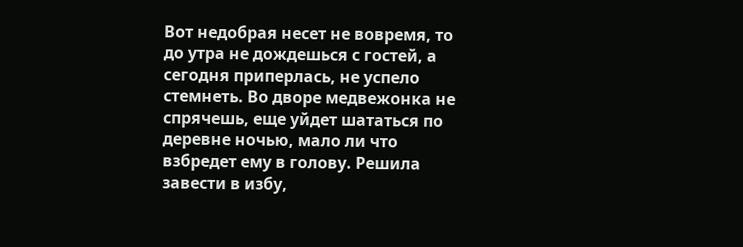Вот недобрая несет не вовремя, то до утра не дождешься с гостей, а сегодня приперлась, не успело стемнеть. Во дворе медвежонка не спрячешь, еще уйдет шататься по деревне ночью, мало ли что взбредет ему в голову. Решила завести в избу,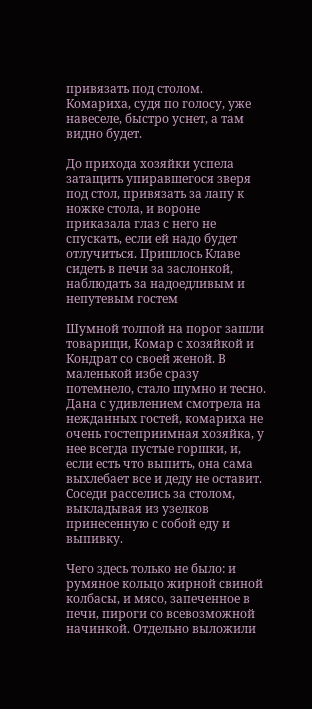привязать под столом. Комариха, судя по голосу, уже навеселе, быстро уснет, а там видно будет.

До прихода хозяйки успела затащить упиравшегося зверя под стол, привязать за лапу к ножке стола, и вороне приказала глаз с него не спускать, если ей надо будет отлучиться. Пришлось Клаве сидеть в печи за заслонкой, наблюдать за надоедливым и непутевым гостем

Шумной толпой на порог зашли товарищи, Комар с хозяйкой и Кондрат со своей женой. В маленькой избе сразу потемнело, стало шумно и тесно. Дана с удивлением смотрела на нежданных гостей, комариха не очень гостеприимная хозяйка, у нее всегда пустые горшки, и, если есть что выпить, она сама выхлебает все и деду не оставит. Соседи расселись за столом, выкладывая из узелков принесенную с собой еду и выпивку.

Чего здесь только не было: и румяное кольцо жирной свиной колбасы, и мясо, запеченное в печи, пироги со всевозможной начинкой. Отдельно выложили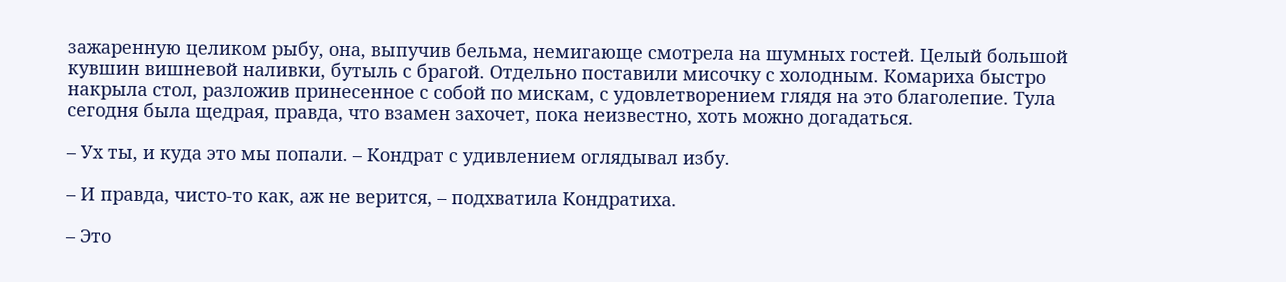зажаренную целиком рыбу, она, выпучив бельма, немигающе смотрела на шумных гостей. Целый большой кувшин вишневой наливки, бутыль с брагой. Отдельно поставили мисочку с холодным. Комариха быстро накрыла стол, разложив принесенное с собой по мискам, с удовлетворением глядя на это благолепие. Тула сегодня была щедрая, правда, что взамен захочет, пока неизвестно, хоть можно догадаться.

– Ух ты, и куда это мы попали. – Кондрат с удивлением оглядывал избу.

– И правда, чисто-то как, аж не верится, – подхватила Кондратиха.

– Это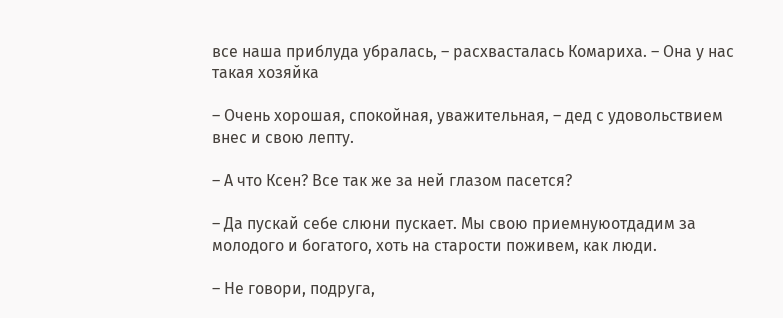все наша приблуда убралась, – расхвасталась Комариха. – Она у нас такая хозяйка

– Очень хорошая, спокойная, уважительная, – дед с удовольствием внес и свою лепту.

– А что Ксен? Все так же за ней глазом пасется?

– Да пускай себе слюни пускает. Мы свою приемнуюотдадим за молодого и богатого, хоть на старости поживем, как люди.

– Не говори, подруга,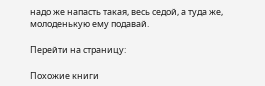надо же напасть такая, весь седой, а туда же, молоденькую ему подавай.

Перейти на страницу:

Похожие книги